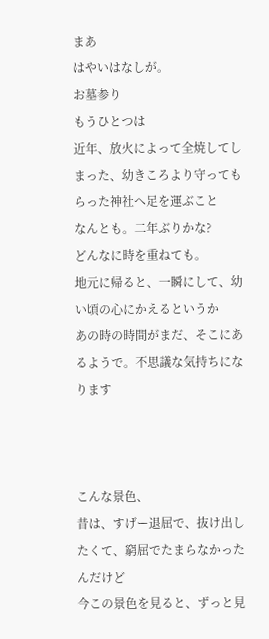まあ
はやいはなしが。
お墓参り
もうひとつは
近年、放火によって全焼してしまった、幼きころより守ってもらった神社へ足を運ぶこと
なんとも。二年ぶりかな?
どんなに時を重ねても。
地元に帰ると、一瞬にして、幼い頃の心にかえるというか
あの時の時間がまだ、そこにあるようで。不思議な気持ちになります



こんな景色、
昔は、すげー退屈で、抜け出したくて、窮屈でたまらなかったんだけど
今この景色を見ると、ずっと見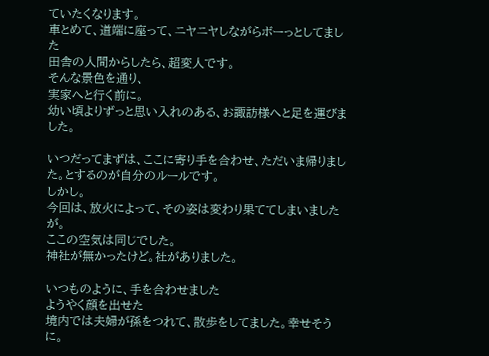ていたくなります。
車とめて、道端に座って、ニヤニヤしながらボーっとしてました
田舎の人間からしたら、超変人です。
そんな景色を通り、
実家へと行く前に。
幼い頃よりずっと思い入れのある、お諏訪様へと足を運びました。

いつだってまずは、ここに寄り手を合わせ、ただいま帰りました。とするのが自分のルールです。
しかし。
今回は、放火によって、その姿は変わり果ててしまいましたが。
ここの空気は同じでした。
神社が無かったけど。社がありました。

いつものように、手を合わせました
ようやく顔を出せた
境内では夫婦が孫をつれて、散歩をしてました。幸せそうに。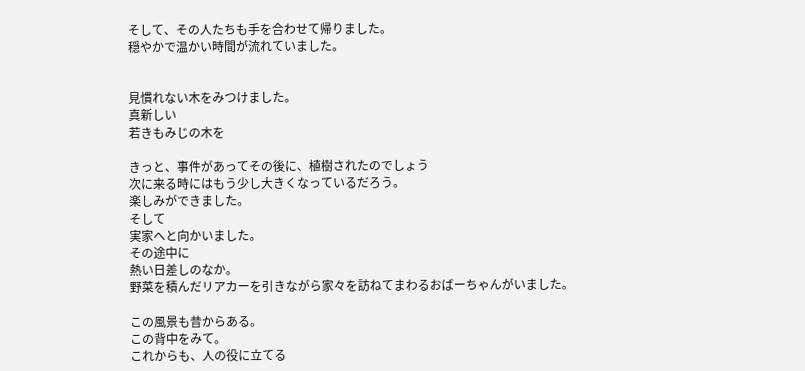そして、その人たちも手を合わせて帰りました。
穏やかで温かい時間が流れていました。


見慣れない木をみつけました。
真新しい
若きもみじの木を

きっと、事件があってその後に、植樹されたのでしょう
次に来る時にはもう少し大きくなっているだろう。
楽しみができました。
そして
実家へと向かいました。
その途中に
熱い日差しのなか。
野菜を積んだリアカーを引きながら家々を訪ねてまわるおばーちゃんがいました。

この風景も昔からある。
この背中をみて。
これからも、人の役に立てる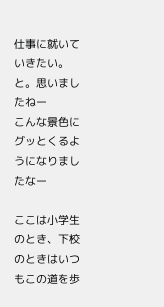仕事に就いていきたい。と。思いましたねー
こんな景色にグッとくるようになりましたなー

ここは小学生のとき、下校のときはいつもこの道を歩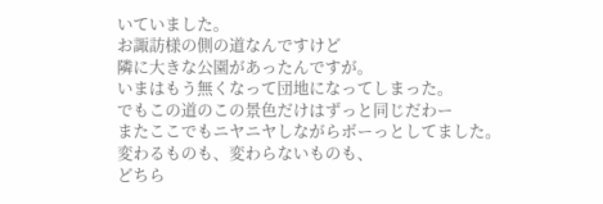いていました。
お諏訪様の側の道なんですけど
隣に大きな公園があったんですが。
いまはもう無くなって団地になってしまった。
でもこの道のこの景色だけはずっと同じだわー
またここでもニヤニヤしながらボーっとしてました。
変わるものも、変わらないものも、
どちら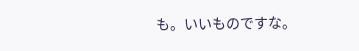も。いいものですな。